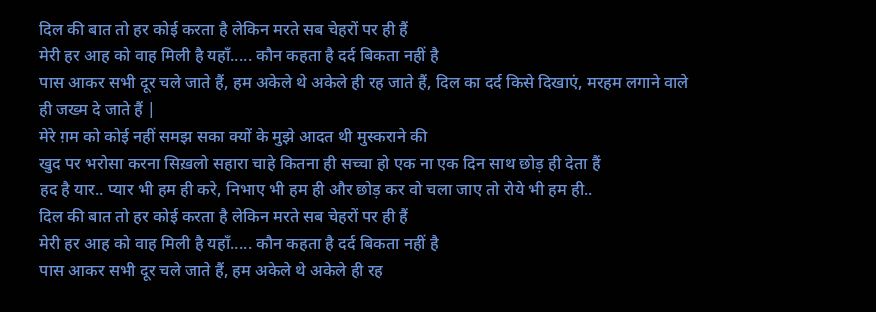दिल की बात तो हर कोई करता है लेकिन मरते सब चेहरों पर ही हैं
मेरी हर आह को वाह मिली है यहाँ..... कौन कहता है दर्द बिकता नहीं है
पास आकर सभी दूर चले जाते हैं, हम अकेले थे अकेले ही रह जाते हैं, दिल का दर्द किसे दिखाएं, मरहम लगाने वाले ही जख्म दे जाते हैं |
मेरे ग़म को कोई नहीं समझ सका क्यों के मुझे आदत थी मुस्कराने की
खुद पर भरोसा करना सिख़लो सहारा चाहे कितना ही सच्चा हो एक ना एक दिन साथ छोड़ ही देता हैं
हद है यार.. प्यार भी हम ही करे, निभाए भी हम ही और छोड़ कर वो चला जाए तो रोये भी हम ही..
दिल की बात तो हर कोई करता है लेकिन मरते सब चेहरों पर ही हैं
मेरी हर आह को वाह मिली है यहाँ..... कौन कहता है दर्द बिकता नहीं है
पास आकर सभी दूर चले जाते हैं, हम अकेले थे अकेले ही रह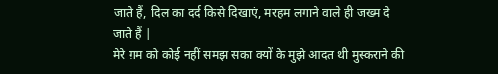जाते हैं, दिल का दर्द किसे दिखाएं, मरहम लगाने वाले ही जख्म दे जाते हैं |
मेरे ग़म को कोई नहीं समझ सका क्यों के मुझे आदत थी मुस्कराने की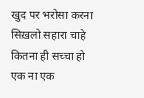खुद पर भरोसा करना सिख़लो सहारा चाहे कितना ही सच्चा हो एक ना एक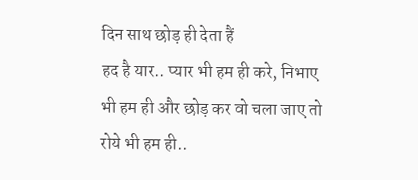दिन साथ छोड़ ही देता हैं
हद है यार.. प्यार भी हम ही करे, निभाए भी हम ही और छोड़ कर वो चला जाए तो रोये भी हम ही..